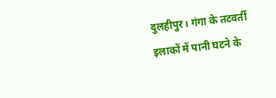दुलहीपुर। गंगा के तटवर्ती इलाकों में पानी घटने के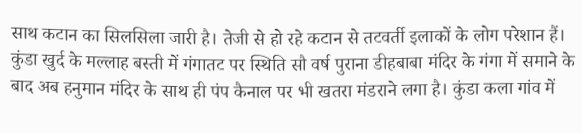साथ कटान का सिलसिला जारी है। तेजी से हो रहे कटान से तटवर्ती इलाकों के लोग परेशान हैं। कुंडा खुर्द के मल्लाह बस्ती में गंगातट पर स्थिति सौ वर्ष पुराना डीहबाबा मंदिर के गंगा में समाने के बाद अब हनुमान मंदिर के साथ ही पंप कैनाल पर भी खतरा मंडराने लगा है। कुंडा कला गांव में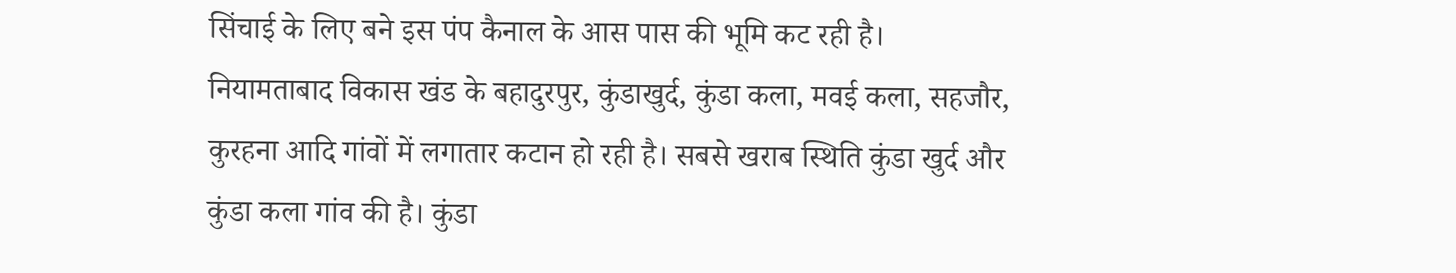सिंचाई के लिए बने इस पंप कैनाल के आस पास की भूमि कट रही है।
नियामताबाद विकास खंड के बहादुरपुर, कुंडाखुर्द, कुंडा कला, मवई कला, सहजौर, कुरहना आदि गांवों में लगातार कटान हो रही है। सबसे खराब स्थिति कुंडा खुर्द और कुंडा कला गांव की है। कुंडा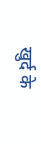खुर्द के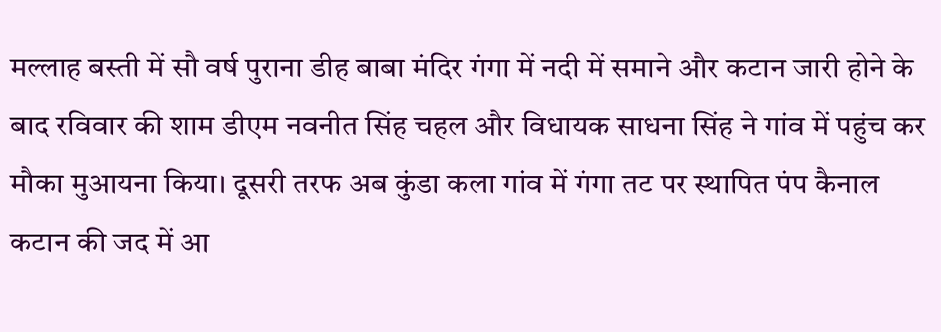मल्लाह बस्ती में सौ वर्ष पुराना डीह बाबा मंदिर गंगा में नदी में समाने और कटान जारी होने के बाद रविवार की शाम डीएम नवनीत सिंह चहल और विधायक साधना सिंह ने गांव में पहुंच कर मौका मुआयना किया। दूसरी तरफ अब कुंडा कला गांव में गंगा तट पर स्थापित पंप कैनाल कटान की जद में आ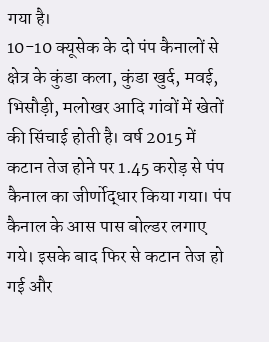गया है।
10-10 क्यूसेक के दो पंप कैनालों से क्षेत्र के कुंडा कला, कुंडा खुर्द, मवई, भिसौड़ी, मलोखर आदि गांवों में खेतों की सिंचाई होती है। वर्ष 2015 में कटान तेज होने पर 1.45 करोड़ से पंप कैनाल का जीर्णोद्धार किया गया। पंप कैनाल के आस पास बोल्डर लगाए गये। इसके बाद फिर से कटान तेज हो गई और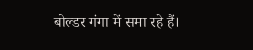बोल्डर गंगा में समा रहे हैं।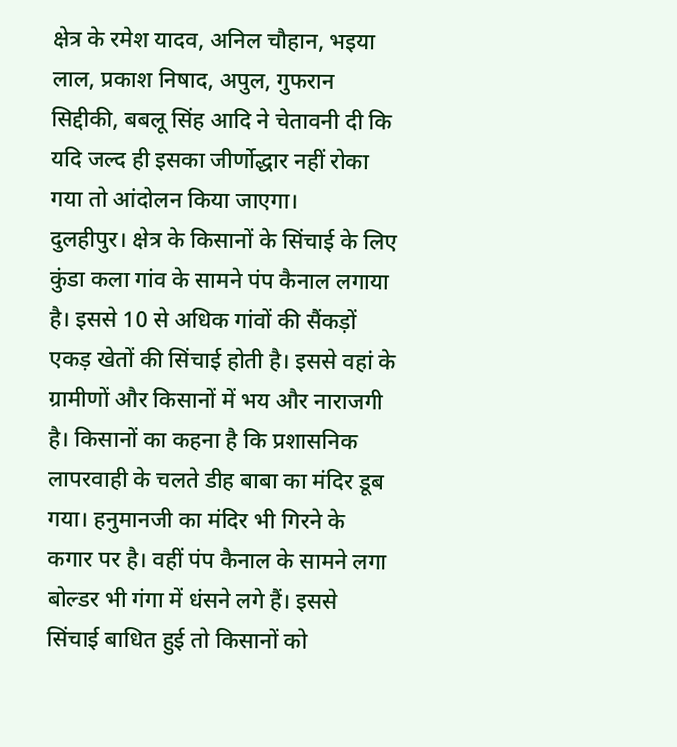क्षेत्र के रमेश यादव, अनिल चौहान, भइया लाल, प्रकाश निषाद, अपुल, गुफरान सिद्दीकी, बबलू सिंह आदि ने चेतावनी दी कि यदि जल्द ही इसका जीर्णोद्धार नहीं रोका गया तो आंदोलन किया जाएगा।
दुलहीपुर। क्षेत्र के किसानों के सिंचाई के लिए कुंडा कला गांव के सामने पंप कैनाल लगाया है। इससे 10 से अधिक गांवों की सैंकड़ों एकड़ खेतों की सिंचाई होती है। इससे वहां के ग्रामीणों और किसानों में भय और नाराजगी है। किसानों का कहना है कि प्रशासनिक लापरवाही के चलते डीह बाबा का मंदिर डूब गया। हनुमानजी का मंदिर भी गिरने के कगार पर है। वहीं पंप कैनाल के सामने लगा बोल्डर भी गंगा में धंसने लगे हैं। इससे सिंचाई बाधित हुई तो किसानों को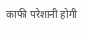काफी परेशानी होगी